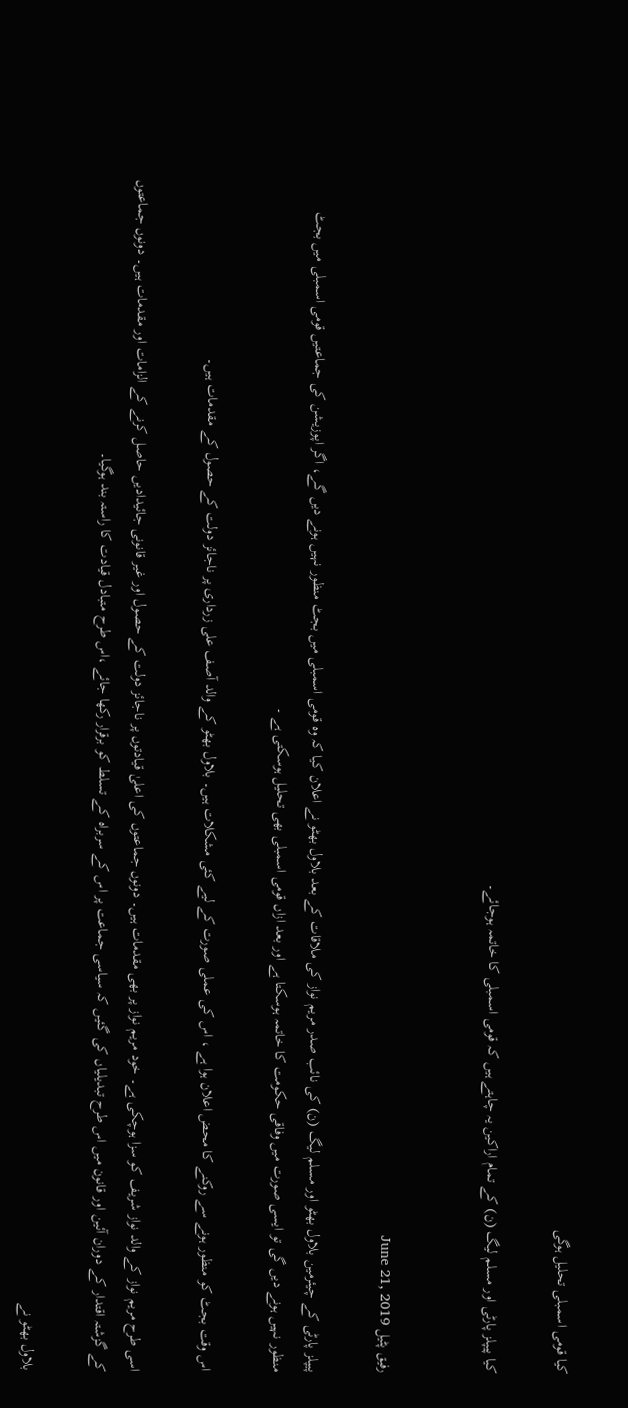کیا قومی اسمبلی تحلیل ہوگی

کیا پیپلز پارٹی اور مسلم لیگ (ن) کے تمام اراکین یہ چاہتے ہیں کہ قومی اسمبلی کا خاتمہ ہوجائے۔


رفیق پٹیل June 21, 2019

پیپلز پارٹی کے چیئرمین بلاول بھٹو اور مسلم لیگ (ن) کی نائب صدر مریم نواز کی ملاقات کے بعد بلاول بھٹو نے اعلان کیا کہ وہ قومی اسمبلی میں بجٹ منظور نہیں ہونے دیں گے، اگر اپوزیشن کی جماعتیں قومی اسمبلی میں بجٹ منظور نہیں ہونے دیں گی تو ایسی صورت میں وفاقی حکومت کا خاتمہ ہوسکتا ہے اور بعد ازاں قومی اسمبلی بھی تحلیل ہوسکتی ہے ۔

اس وقت بجٹ کو منظور ہونے سے روکنے کا محض اعلان ہوا ہے ، اس کی عملی صورت کے لیے کئی مشکلات ہیں۔ بلاول بھٹو کے والد آصف علی زرداری پر ناجائز دولت کے حصول کے مقدمات ہیں۔

اسی طرح مریم نواز کے والد نواز شریف کو سزا ہوچکی ہے۔ خود مریم نواز پر بھی مقدمات ہیں۔ دونوں جماعتوں کی اعلیٰ قیادتوں پر ناجائز دولت کے حصول اور غیر قانونی جائیدادیں حاصل کرنے کے الزامات اور مقدمات ہیں۔ دونوں جماعتوں کے گزشتہ اقتدار کے دوران آئین اور قانون میں اس طرح تبدیلیاں کی گئیں کہ سیاسی جماعت پر اس کے سربراہ کے تسلط کو برقرار رکھا جائے ،اس طرح متبادل قیادت کا راستہ بند ہوگیا۔

بلاول بھٹو نے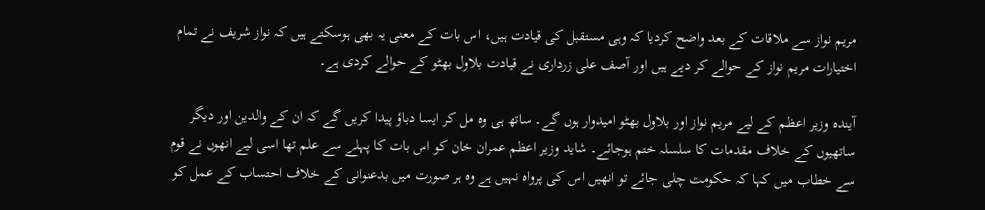مریم نواز سے ملاقات کے بعد واضح کردیا کہ وہی مستقبل کی قیادت ہیں، اس بات کے معنی یہ بھی ہوسکتے ہیں کہ نواز شریف نے تمام اختیارات مریم نواز کے حوالے کر دیے ہیں اور آصف علی زرداری نے قیادت بلاول بھٹو کے حوالے کردی ہے۔

آیندہ وزیر اعظم کے لیے مریم نواز اور بلاول بھٹو امیدوار ہوں گے۔ ساتھ ہی وہ مل کر ایسا دباؤ پیدا کریں گے کہ ان کے والدین اور دیگر ساتھیوں کے خلاف مقدمات کا سلسلہ ختم ہوجائے۔ شاید وزیر اعظم عمران خان کو اس بات کا پہلے سے علم تھا اسی لیے انھوں نے قوم سے خطاب میں کہا کہ حکومت چلی جائے تو انھیں اس کی پرواہ نہیں ہے وہ ہر صورت میں بدعنوانی کے خلاف احتساب کے عمل کو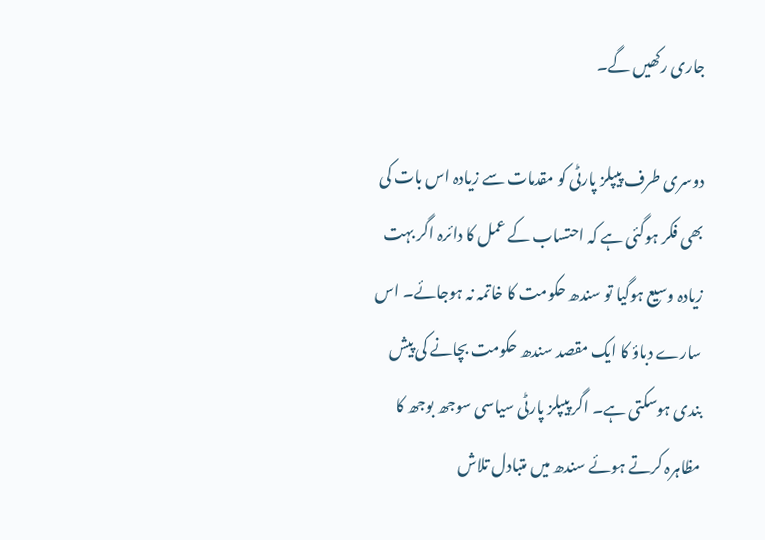جاری رکھیں گے۔

دوسری طرف پیپلز پارٹی کو مقدمات سے زیادہ اس بات کی بھی فکر ہوگئی ہے کہ احتساب کے عمل کا دائرہ اگر بہت زیادہ وسیع ہوگیا تو سندھ حکومت کا خاتمہ نہ ہوجائے۔ اس سارے دباؤ کا ایک مقصد سندھ حکومت بچانے کی پیش بندی ہوسکتی ہے۔ اگر پیپلز پارٹی سیاسی سوجھ بوجھ کا مظاہرہ کرتے ہوئے سندھ میں متبادل تلاش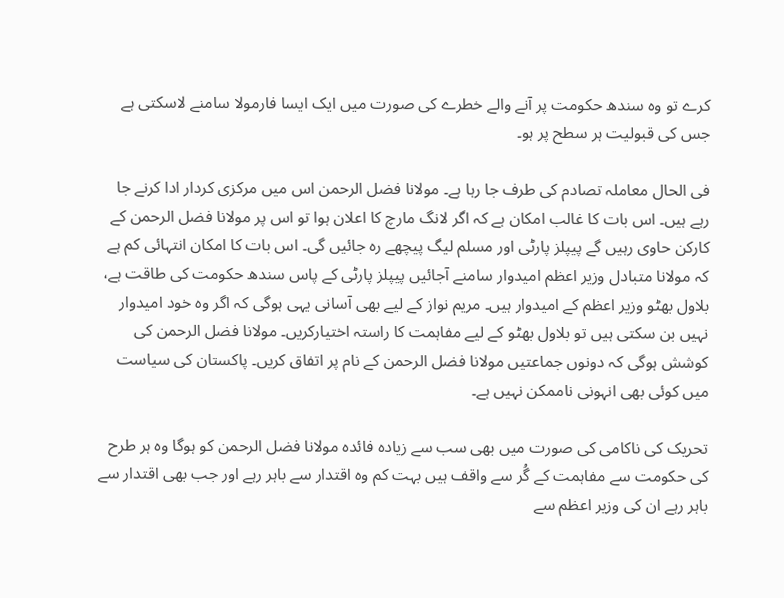کرے تو وہ سندھ حکومت پر آنے والے خطرے کی صورت میں ایک ایسا فارمولا سامنے لاسکتی ہے جس کی قبولیت ہر سطح پر ہو۔

فی الحال معاملہ تصادم کی طرف جا رہا ہے۔ مولانا فضل الرحمن اس میں مرکزی کردار ادا کرنے جا رہے ہیں۔ اس بات کا غالب امکان ہے کہ اگر لانگ مارچ کا اعلان ہوا تو اس پر مولانا فضل الرحمن کے کارکن حاوی رہیں گے پیپلز پارٹی اور مسلم لیگ پیچھے رہ جائیں گی۔ اس بات کا امکان انتہائی کم ہے کہ مولانا متبادل وزیر اعظم امیدوار سامنے آجائیں پیپلز پارٹی کے پاس سندھ حکومت کی طاقت ہے، بلاول بھٹو وزیر اعظم کے امیدوار ہیں۔ مریم نواز کے لیے بھی آسانی یہی ہوگی کہ اگر وہ خود امیدوار نہیں بن سکتی ہیں تو بلاول بھٹو کے لیے مفاہمت کا راستہ اختیارکریں۔ مولانا فضل الرحمن کی کوشش ہوگی کہ دونوں جماعتیں مولانا فضل الرحمن کے نام پر اتفاق کریں۔ پاکستان کی سیاست میں کوئی بھی انہونی ناممکن نہیں ہے۔

تحریک کی ناکامی کی صورت میں بھی سب سے زیادہ فائدہ مولانا فضل الرحمن کو ہوگا وہ ہر طرح کی حکومت سے مفاہمت کے گُر سے واقف ہیں بہت کم وہ اقتدار سے باہر رہے اور جب بھی اقتدار سے باہر رہے ان کی وزیر اعظم سے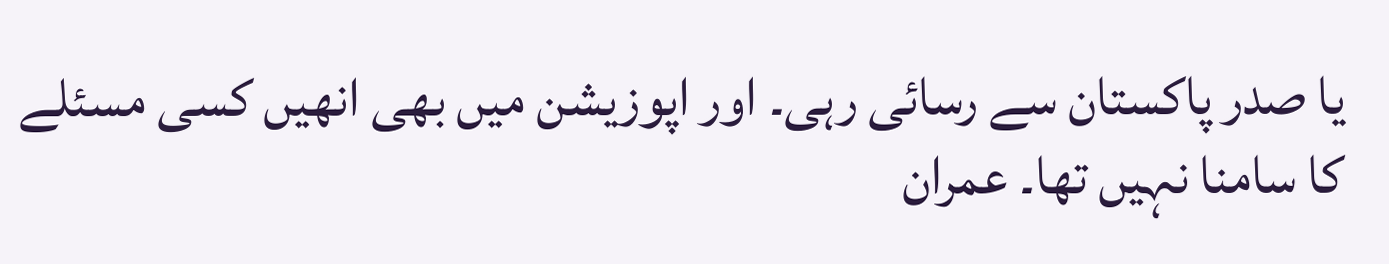یا صدر پاکستان سے رسائی رہی۔ اور اپوزیشن میں بھی انھیں کسی مسئلے کا سامنا نہیں تھا۔ عمران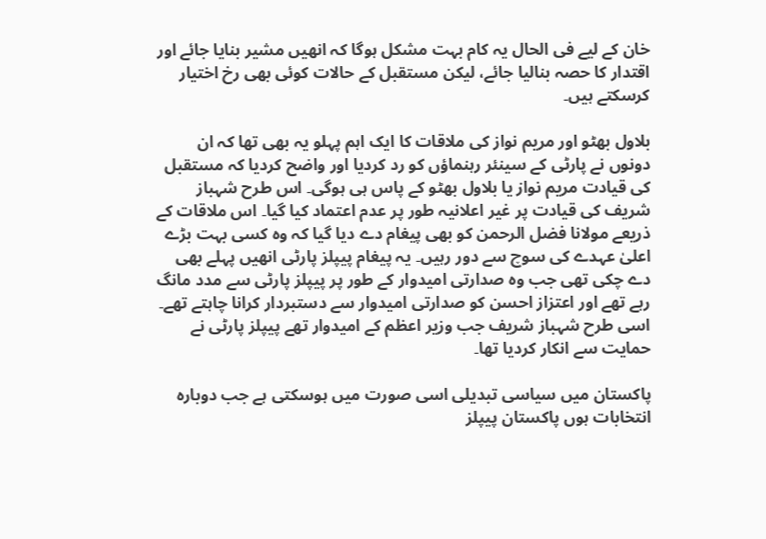خان کے لیے فی الحال یہ کام بہت مشکل ہوگا کہ انھیں مشیر بنایا جائے اور اقتدار کا حصہ بنالیا جائے، لیکن مستقبل کے حالات کوئی بھی رخ اختیار کرسکتے ہیں۔

بلاول بھٹو اور مریم نواز کی ملاقات کا ایک اہم پہلو یہ بھی تھا کہ ان دونوں نے پارٹی کے سینئر رہنماؤں کو رد کردیا اور واضح کردیا کہ مستقبل کی قیادت مریم نواز یا بلاول بھٹو کے پاس ہی ہوگی۔ اس طرح شہباز شریف کی قیادت پر غیر اعلانیہ طور پر عدم اعتماد کیا گیا۔ اس ملاقات کے ذریعے مولانا فضل الرحمن کو بھی پیغام دے دیا گیا کہ وہ کسی بہت بڑے اعلیٰ عہدے کی سوچ سے دور رہیں۔ یہ پیغام پیپلز پارٹی انھیں پہلے بھی دے چکی تھی جب وہ صدارتی امیدوار کے طور پر پیپلز پارٹی سے مدد مانگ رہے تھے اور اعتزاز احسن کو صدارتی امیدوار سے دستبردار کرانا چاہتے تھے۔ اسی طرح شہباز شریف جب وزیر اعظم کے امیدوار تھے پیپلز پارٹی نے حمایت سے انکار کردیا تھا۔

پاکستان میں سیاسی تبدیلی اسی صورت میں ہوسکتی ہے جب دوبارہ انتخابات ہوں پاکستان پیپلز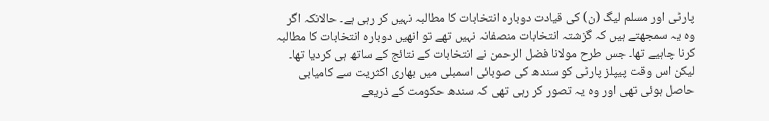پارٹی اور مسلم لیگ (ن) کی قیادت دوبارہ انتخابات کا مطالبہ نہیں کر رہی ہے۔ حالانکہ اگر وہ یہ سمجھتے ہیں کہ گزشتہ انتخابات منصفانہ نہیں تھے تو انھیں دوبارہ انتخابات کا مطالبہ کرنا چاہیے تھا۔ جس طرح مولانا فضل الرحمن نے انتخابات کے نتائج کے ساتھ ہی کردیا تھا۔ لیکن اس وقت پیپلز پارٹی کو سندھ کی صوبائی اسمبلی میں بھاری اکثریت سے کامیابی حاصل ہوئی تھی اور وہ یہ تصور کر رہی تھی کہ سندھ حکومت کے ذریعے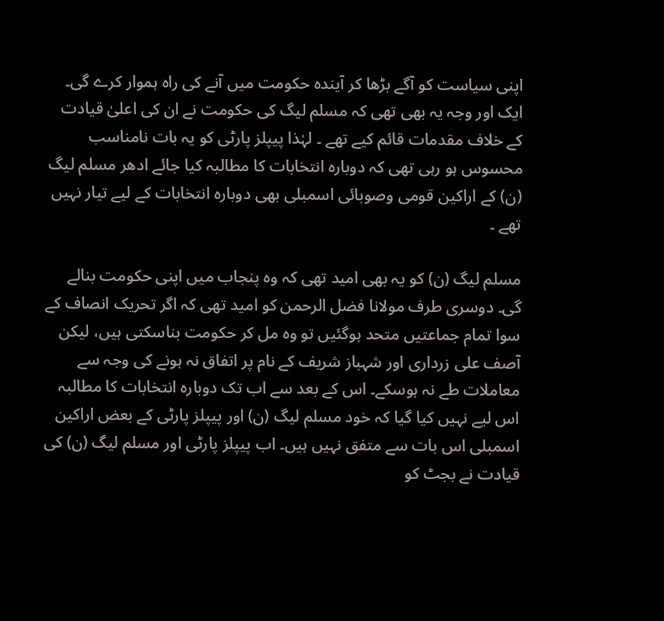اپنی سیاست کو آگے بڑھا کر آیندہ حکومت میں آنے کی راہ ہموار کرے گی۔ ایک اور وجہ یہ بھی تھی کہ مسلم لیگ کی حکومت نے ان کی اعلیٰ قیادت کے خلاف مقدمات قائم کیے تھے ۔ لہٰذا پیپلز پارٹی کو یہ بات نامناسب محسوس ہو رہی تھی کہ دوبارہ انتخابات کا مطالبہ کیا جائے ادھر مسلم لیگ (ن) کے اراکین قومی وصوبائی اسمبلی بھی دوبارہ انتخابات کے لیے تیار نہیں تھے ۔

مسلم لیگ (ن) کو یہ بھی امید تھی کہ وہ پنجاب میں اپنی حکومت بنالے گی۔ دوسری طرف مولانا فضل الرحمن کو امید تھی کہ اگر تحریک انصاف کے سوا تمام جماعتیں متحد ہوگئیں تو وہ مل کر حکومت بناسکتی ہیں، لیکن آصف علی زرداری اور شہباز شریف کے نام پر اتفاق نہ ہونے کی وجہ سے معاملات طے نہ ہوسکے۔ اس کے بعد سے اب تک دوبارہ انتخابات کا مطالبہ اس لیے نہیں کیا گیا کہ خود مسلم لیگ (ن) اور پیپلز پارٹی کے بعض اراکین اسمبلی اس بات سے متفق نہیں ہیں۔ اب پیپلز پارٹی اور مسلم لیگ (ن) کی قیادت نے بجٹ کو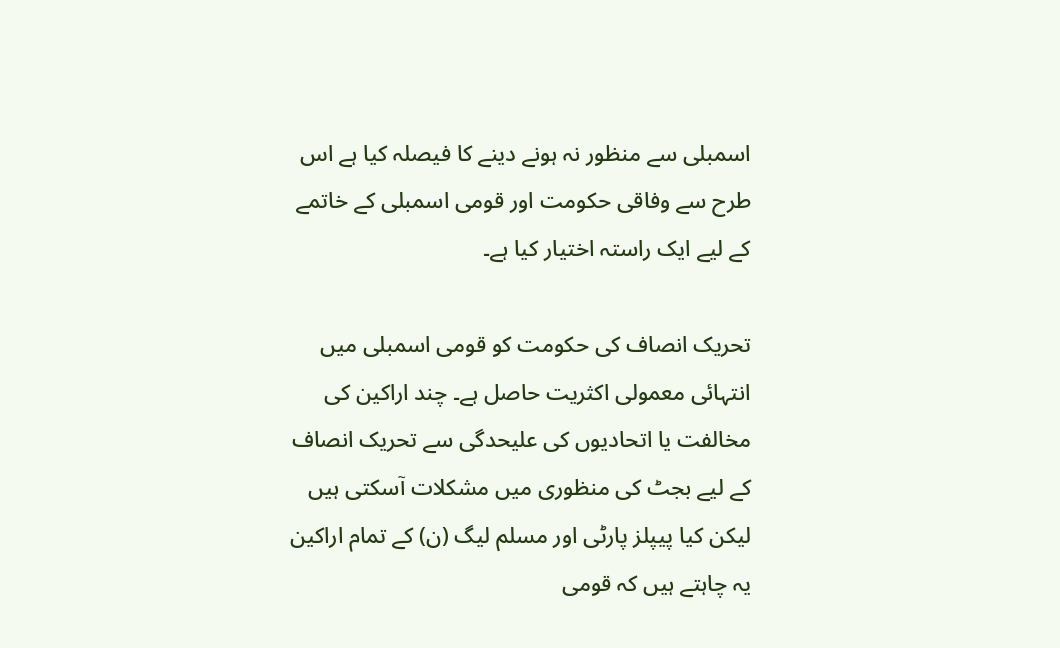اسمبلی سے منظور نہ ہونے دینے کا فیصلہ کیا ہے اس طرح سے وفاقی حکومت اور قومی اسمبلی کے خاتمے کے لیے ایک راستہ اختیار کیا ہے۔

تحریک انصاف کی حکومت کو قومی اسمبلی میں انتہائی معمولی اکثریت حاصل ہے۔ چند اراکین کی مخالفت یا اتحادیوں کی علیحدگی سے تحریک انصاف کے لیے بجٹ کی منظوری میں مشکلات آسکتی ہیں لیکن کیا پیپلز پارٹی اور مسلم لیگ (ن) کے تمام اراکین یہ چاہتے ہیں کہ قومی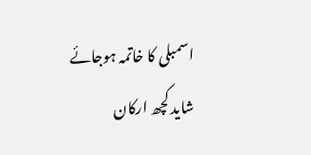اسمبلی کا خاتمہ ہوجائے شاید کچھ ارکان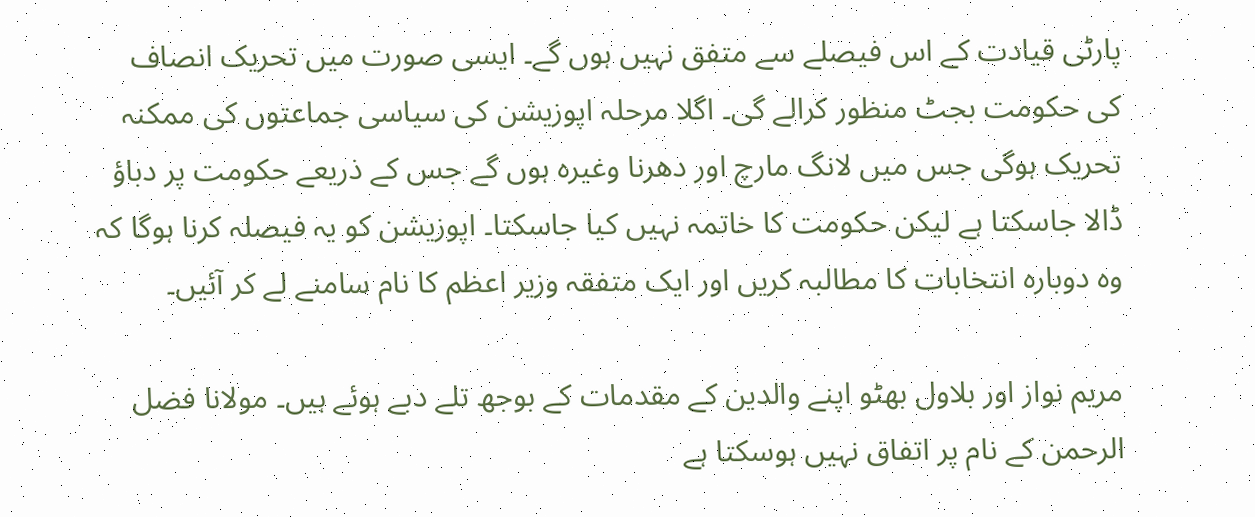پارٹی قیادت کے اس فیصلے سے متفق نہیں ہوں گے۔ ایسی صورت میں تحریک انصاف کی حکومت بجٹ منظور کرالے گی۔ اگلا مرحلہ اپوزیشن کی سیاسی جماعتوں کی ممکنہ تحریک ہوگی جس میں لانگ مارچ اور دھرنا وغیرہ ہوں گے جس کے ذریعے حکومت پر دباؤ ڈالا جاسکتا ہے لیکن حکومت کا خاتمہ نہیں کیا جاسکتا۔ اپوزیشن کو یہ فیصلہ کرنا ہوگا کہ وہ دوبارہ انتخابات کا مطالبہ کریں اور ایک متفقہ وزیر اعظم کا نام سامنے لے کر آئیں۔

مریم نواز اور بلاول بھٹو اپنے والدین کے مقدمات کے بوجھ تلے دبے ہوئے ہیں۔ مولانا فضل الرحمن کے نام پر اتفاق نہیں ہوسکتا ہے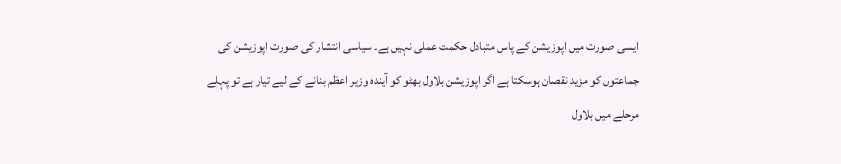ایسی صورت میں اپوزیشن کے پاس متبادل حکمت عملی نہیں ہے۔ سیاسی انتشار کی صورت اپوزیشن کی جماعتوں کو مزید نقصان ہوسکتا ہے اگر اپوزیشن بلاول بھٹو کو آیندہ وزیر اعظم بنانے کے لیے تیار ہے تو پہلے مرحلے میں بلاول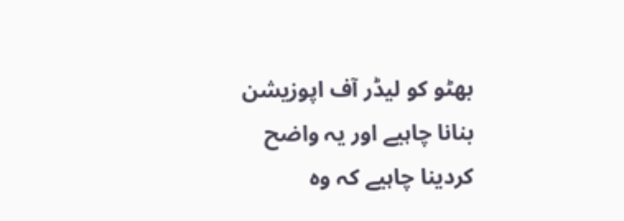بھٹو کو لیڈر آف اپوزیشن بنانا چاہیے اور یہ واضح کردینا چاہیے کہ وہ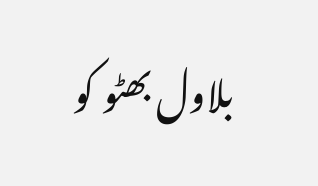بلاول بھٹو کو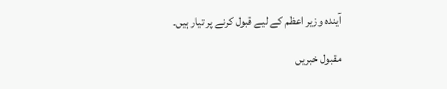آیندہ وزیر اعظم کے لیے قبول کرنے پر تیار ہیں۔

مقبول خبریں